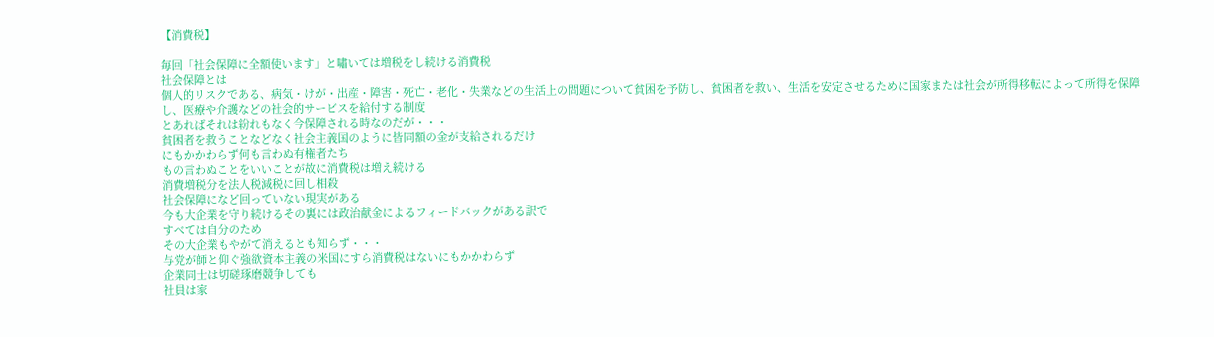【消費税】

毎回「社会保障に全額使います」と嘯いては増税をし続ける消費税
社会保障とは
個人的リスクである、病気・けが・出産・障害・死亡・老化・失業などの生活上の問題について貧困を予防し、貧困者を救い、生活を安定させるために国家または社会が所得移転によって所得を保障し、医療や介護などの社会的サービスを給付する制度
とあればそれは紛れもなく今保障される時なのだが・・・
貧困者を救うことなどなく社会主義国のように皆同額の金が支給されるだけ
にもかかわらず何も言わぬ有権者たち
もの言わぬことをいいことが故に消費税は増え続ける
消費増税分を法人税減税に回し相殺
社会保障になど回っていない現実がある
今も大企業を守り続けるその裏には政治献金によるフィードバックがある訳で
すべては自分のため
その大企業もやがて消えるとも知らず・・・
与党が師と仰ぐ強欲資本主義の米国にすら消費税はないにもかかわらず
企業同士は切磋琢磨競争しても
社員は家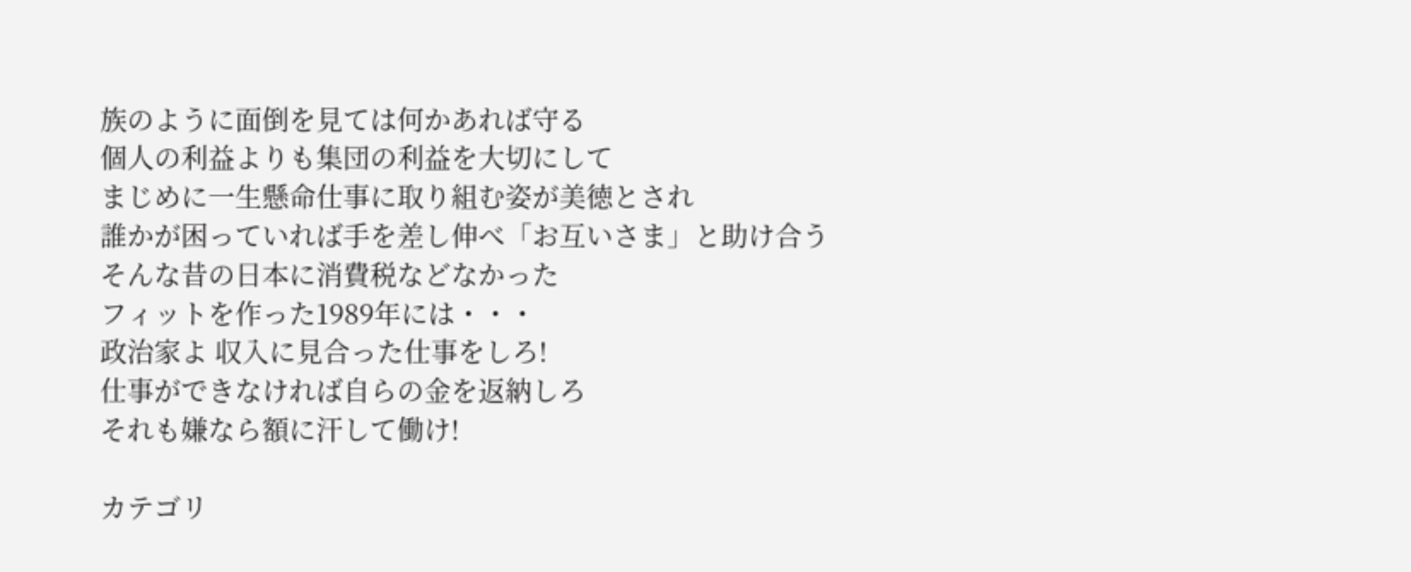族のように面倒を見ては何かあれば守る
個人の利益よりも集団の利益を大切にして
まじめに一生懸命仕事に取り組む姿が美徳とされ
誰かが困っていれば手を差し伸べ「お互いさま」と助け合う
そんな昔の日本に消費税などなかった
フィットを作った1989年には・・・
政治家よ 収入に見合った仕事をしろ!
仕事ができなければ自らの金を返納しろ
それも嫌なら額に汗して働け!

カテゴリ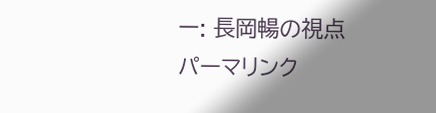ー: 長岡暢の視点 パーマリンク